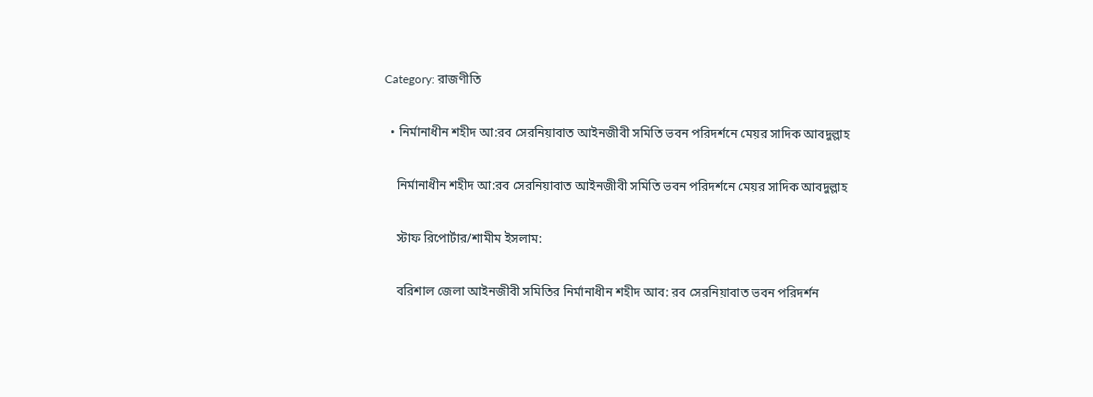Category: রাজণীতি

  • নির্মানাধীন শহীদ আ:রব সেরনিয়াবাত আইনজীবী সমিতি ভবন পরিদর্শনে মেয়র সাদিক আবদুল্লাহ

    নির্মানাধীন শহীদ আ:রব সেরনিয়াবাত আইনজীবী সমিতি ভবন পরিদর্শনে মেয়র সাদিক আবদুল্লাহ

    স্টাফ রিপোর্টার/শামীম ইসলাম:

    বরিশাল জেলা আইনজীবী সমিতির নির্মানাধীন শহীদ আব: রব সেরনিয়াবাত ভবন পরিদর্শন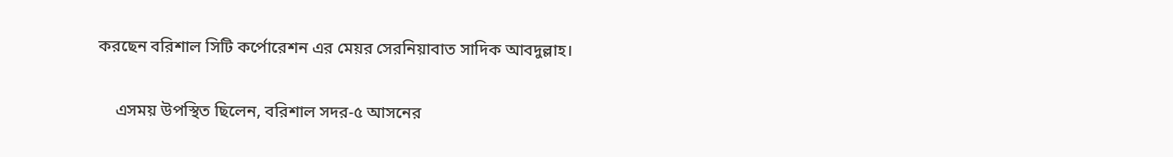করছেন বরিশাল সিটি কর্পোরেশন এর মেয়র সেরনিয়াবাত সাদিক আবদুল্লাহ।

    এসময় উপস্থিত ছিলেন, বরিশাল সদর-৫ আসনের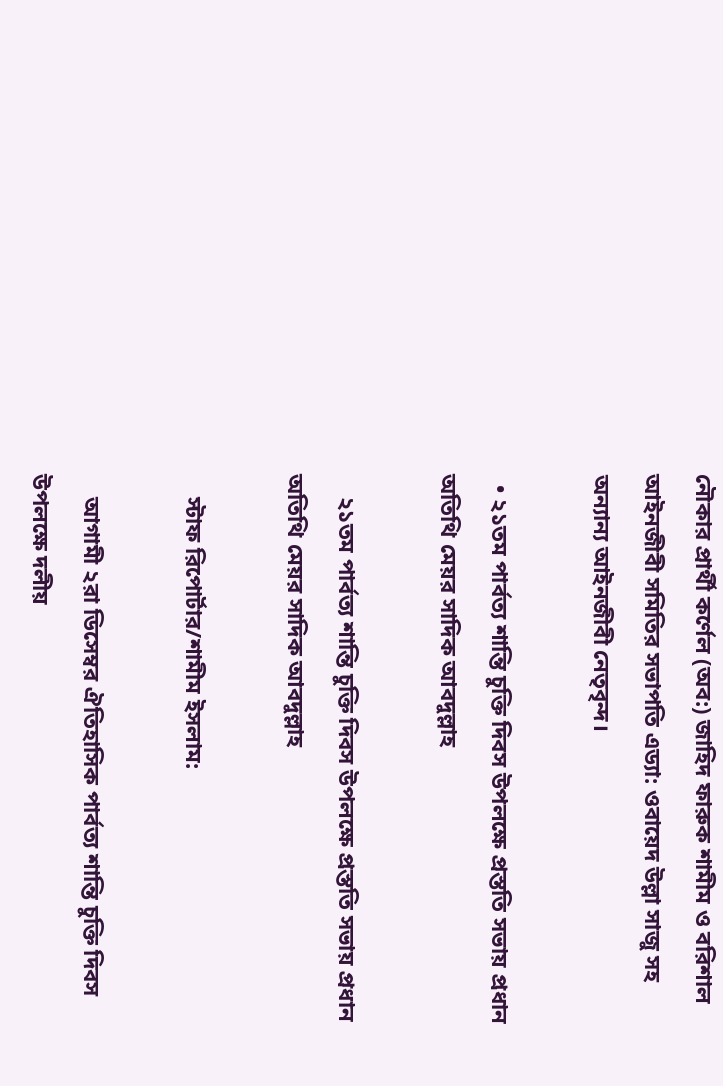নৌকার প্রার্থী কর্ণেল (অব:) জাহিদ ফারুক শামীম ও বরিশাল আইনজীবী সমিতির সভাপতি এড্যা: ওবায়েদ উল্লা সাজু সহ অন্যান্য আইনজীবী নেতৃবৃন্দ।

  • ২১তম পার্বত্য শান্তি চুক্তি দিবস উপলক্ষে প্রস্ততি সভায় প্রধান অতিথি মেয়র সাদিক আবদুল্লাহ

    ২১তম পার্বত্য শান্তি চুক্তি দিবস উপলক্ষে প্রস্ততি সভায় প্রধান অতিথি মেয়র সাদিক আবদুল্লাহ

    স্টাফ রিপোর্টার/শামীম ইসলাম:

    আগামী ২রা ডিসেম্বর ঐতিহাসিক পার্বত্য শান্তি চুক্তি দিবস উপলক্ষে দলীয়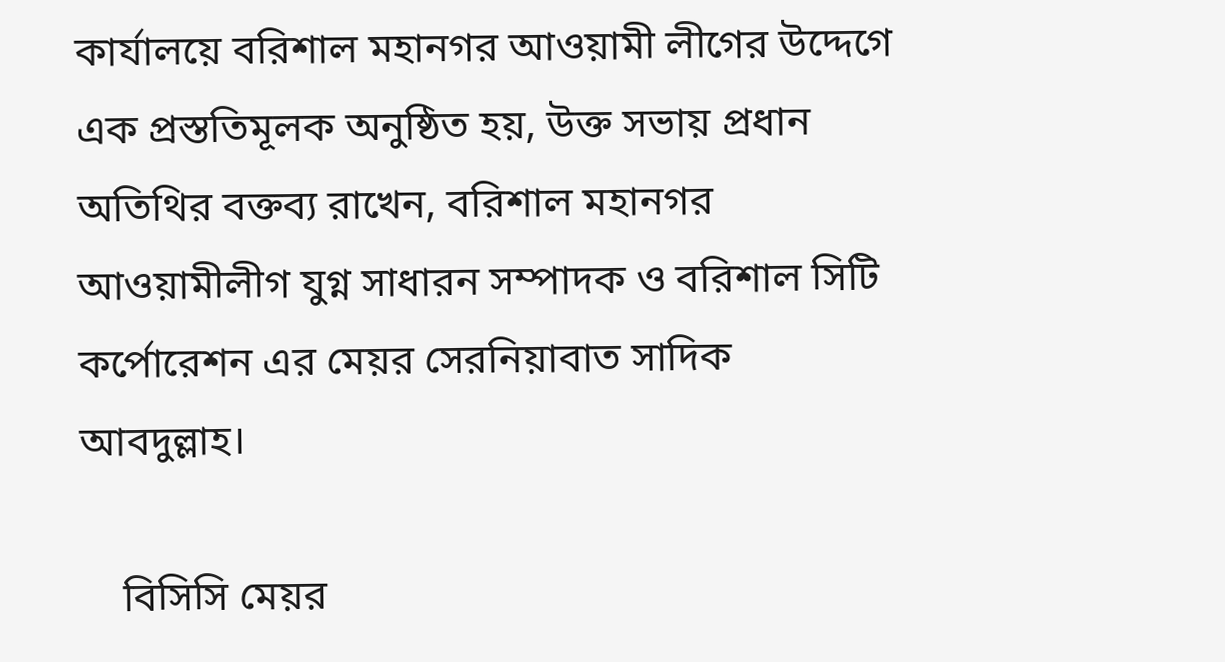কার্যালয়ে বরিশাল মহানগর আওয়ামী লীগের উদ্দেগে এক প্রস্ততিমূলক অনুষ্ঠিত হয়, উক্ত সভায় প্রধান অতিথির বক্তব্য রাখেন, বরিশাল মহানগর আওয়ামীলীগ যুগ্ন সাধারন সম্পাদক ও বরিশাল সিটি কর্পোরেশন এর মেয়র সেরনিয়াবাত সাদিক আবদুল্লাহ।

    বিসিসি মেয়র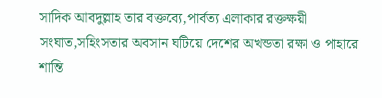সাদিক আবদুল্লাহ তার বক্তব্যে,পার্বত্য এলাকার রক্তক্ষয়ী সংঘাত,সহিংসতার অবসান ঘটিয়ে দেশের অখন্ডতা রক্ষা ও পাহারে শান্তি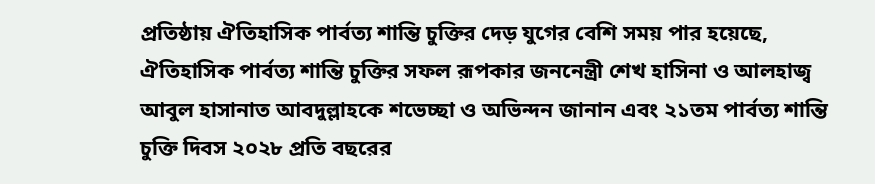প্রতিষ্ঠায় ঐতিহাসিক পার্বত্য শান্তি চুক্তির দেড় যুগের বেশি সময় পার হয়েছে, ঐতিহাসিক পার্বত্য শান্তি চুক্তির সফল রূপকার জননেন্ত্রী শেখ হাসিনা ও আলহাজ্ব আবুল হাসানাত আবদুল্লাহকে শভেচ্ছা ও অভিন্দন জানান এবং ২১তম পার্বত্য শান্তি চুক্তি দিবস ২০২৮ প্রতি বছরের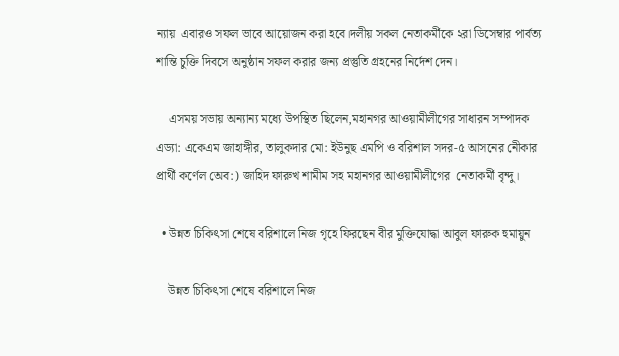ন্যায়  এবারও সফল ভাবে আয়োজন করা হবে।দলীয় সকল নেতাকর্মীকে ২রা ডিসেম্বার পার্বত্য শান্তি চুক্তি দিবসে অনুষ্ঠান সফল করার জন্য প্রস্তুতি গ্রহনের নির্দেশ দেন।

    এসময় সভায় অন্যান্য মধ্যে উপস্থিত ছিলেন,মহানগর আওয়ামীলীগের সাধারন সম্পাদক এড্যা: একেএম জাহাঙ্গীর, তালুকদার মো: ইউনুছ এমপি ও বরিশাল সদর-৫ আসনের নেীকার প্রার্থী কর্ণেল অেব:) জাহিদ ফারুখ শামীম সহ মহানগর আওয়ামীলীগের  নেতাকর্মী বৃন্দু।

  • উন্নত চিকিৎসা শেষে বরিশালে নিজ গৃহে ফিরছেন বীর মুক্তিযোদ্ধা আবুল ফারুক হুমায়ুন

    উন্নত চিকিৎসা শেষে বরিশালে নিজ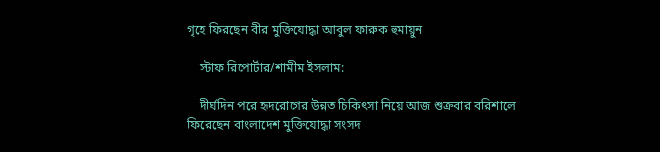গৃহে ফিরছেন বীর মুক্তিযোদ্ধা আবুল ফারুক হুমায়ুন

    স্টাফ রিপোর্টার/শামীম ইসলাম:

    দীর্ঘদিন পরে হৃদরোগের উন্নত চিকিৎসা নিয়ে আজ শুক্রবার বরিশালে ফিরেছেন বাংলাদেশ মুক্তিযোদ্ধা সংসদ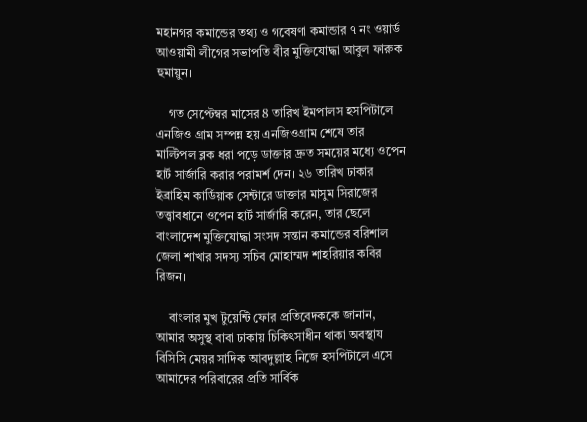মহানগর কমান্ডের তথ্য ও গবেষণা কমান্ডার ৭ নং ওয়ার্ড আওয়ামী লীগের সভাপতি বীর মুক্তিযোদ্ধা আবুল ফারুক হুমায়ুন।

    গত সেপ্টেম্বর মাসের 8 তারিখ ইমপালস হসপিটালে এনজিও গ্রাম সম্পন্ন হয় এনজিওগ্রাম শেষে তার মাল্টিপল ব্লক ধরা পড়ে ডাক্তার দ্রুত সময়ের মধ্যে ওপেন হার্ট সার্জারি করার পরামর্শ দেন। ২৬ তারিখ ঢাকার ইব্রাহিম কার্ডিয়াক সেন্টারে ডাক্তার মাসুম সিরাজের তত্ত্বাবধানে ওপেন হার্ট সার্জারি করেন, তার ছেলে বাংলাদেশ মুক্তিযোদ্ধা সংসদ সন্তান কমান্ডের বরিশাল জেলা শাখার সদস্য সচিব মোহাম্মদ শাহরিয়ার কবির রিজন।

    বাংলার মুখ টুয়েন্টি ফোর প্রতিবেদককে জানান, আমার অসুস্থ বাবা ঢাকায় চিকিৎসাধীন থাকা অবস্থায বিসিসি মেয়র সাদিক আবদুল্লাহ নিজে হসপিটালে এসে আমাদের পরিবারের প্রতি সার্বিক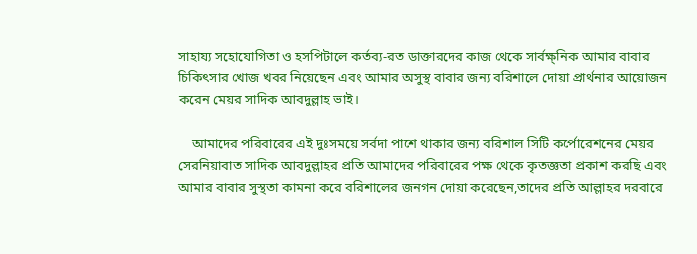সাহায্য সহোযোগিতা ও হসপিটালে কর্তব্য-রত ডাক্তারদের কাজ থেকে সার্বক্ষ্নিক আমার বাবার চিকিৎসার খোজ খবর নিয়েছেন এবং আমার অসুস্থ বাবার জন্য বরিশালে দোয়া প্রার্থনার আয়োজন করেন মেয়র সাদিক আবদুল্লাহ ভাই।

    আমাদের পরিবারের এই দুঃসময়ে সর্বদা পাশে থাকার জন্য বরিশাল সিটি কর্পোরেশনের মেয়র সেরনিয়াবাত সাদিক আবদুল্লাহর প্রতি আমাদের পরিবারের পক্ষ থেকে কৃতজ্ঞতা প্রকাশ করছি এবং আমার বাবার সুস্থতা কামনা করে বরিশালের জনগন দোয়া করেছেন,তাদের প্রতি আল্লাহর দরবারে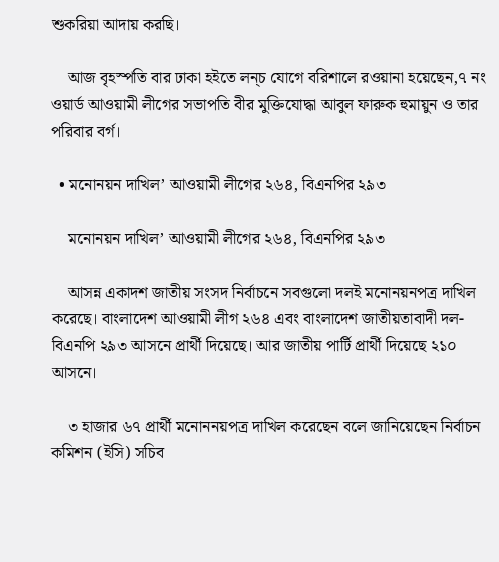শুকরিয়া আদায় করছি।

    আজ বৃহস্পতি বার ঢাকা হইতে লন্চ যোগে বরিশালে রওয়ানা হয়েছেন,৭ নং ওয়ার্ড আওয়ামী লীগের সভাপতি বীর মুক্তিযোদ্ধা আবুল ফারুক হুমায়ুন ও তার পরিবার বর্গ।

  • মনোনয়ন দাখিল’ আওয়ামী লীগের ২৬৪, বিএনপির ২৯৩

    মনোনয়ন দাখিল’ আওয়ামী লীগের ২৬৪, বিএনপির ২৯৩

    আসন্ন একাদশ জাতীয় সংসদ নির্বাচনে সবগুলো দলই মনোনয়নপত্র দাখিল করেছে। বাংলাদেশ আওয়ামী লীগ ২৬৪ এবং বাংলাদেশ জাতীয়তাবাদী দল-বিএনপি ২৯৩ আসনে প্রার্থী দিয়েছে। আর জাতীয় পার্টি প্রার্থী দিয়েছে ২১০ আসনে।

    ৩ হাজার ৬৭ প্রার্থী মনোননয়পত্র দাখিল করেছেন বলে জানিয়েছেন নির্বাচন কমিশন (ইসি) সচিব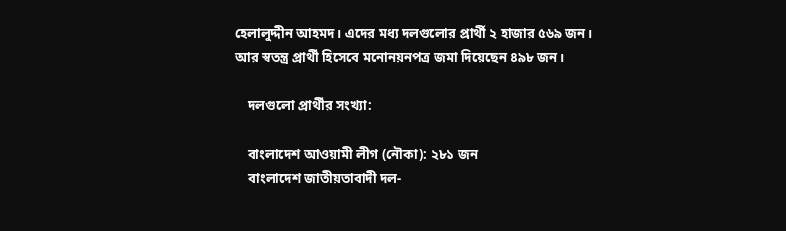হেলালুদ্দীন আহমদ। এদের মধ্য দলগুলোর প্রার্থী ২ হাজার ৫৬৯ জন। আর স্বতন্ত্র প্রার্থী হিসেবে মনোনয়নপত্র জমা দিয়েছেন ৪৯৮ জন।

    দলগুলো প্রার্থীর সংখ্যা:

    বাংলাদেশ আওয়ামী লীগ (নৌকা): ২৮১ জন
    বাংলাদেশ জাতীয়তাবাদী দল-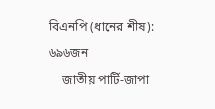বিএনপি (ধানের শীষ): ৬৯৬জন
    জাতীয় পার্টি-জাপা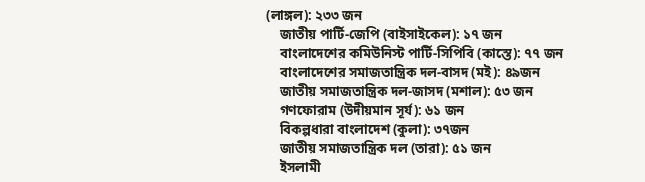(লাঙ্গল): ২৩৩ জন
    জাতীয় পার্টি-জেপি (বাইসাইকেল): ১৭ জন
    বাংলাদেশের কমিউনিস্ট পার্টি-সিপিবি (কাস্তে): ৭৭ জন
    বাংলাদেশের সমাজতান্ত্রিক দল-বাসদ (মই): ৪৯জন
    জাতীয় সমাজতান্ত্রিক দল-জাসদ (মশাল): ৫৩ জন
    গণফোরাম (উদীয়মান সূর্য): ৬১ জন
    বিকল্পধারা বাংলাদেশ (কুলা): ৩৭জন
    জাতীয় সমাজতান্ত্রিক দল (তারা): ৫১ জন
    ইসলামী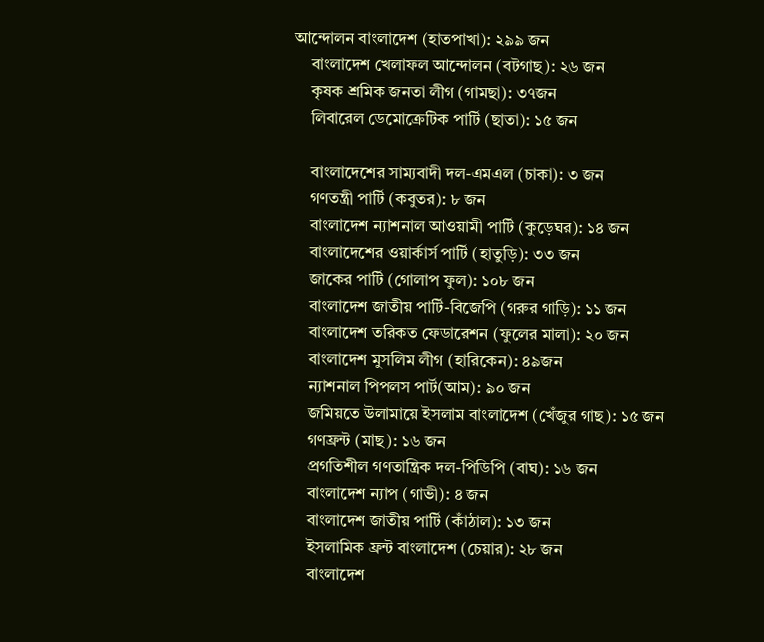আন্দোলন বাংলাদেশ (হাতপাখা): ২৯৯ জন
    বাংলাদেশ খেলাফল আন্দোলন (বটগাছ): ২৬ জন
    কৃষক শ্রমিক জনতা লীগ (গামছা): ৩৭জন
    লিবারেল ডেমোক্রেটিক পার্টি (ছাতা): ১৫ জন

    বাংলাদেশের সাম্যবাদী দল-এমএল (চাকা): ৩ জন
    গণতন্ত্রী পার্টি (কবুতর): ৮ জন
    বাংলাদেশ ন্যাশনাল আওয়ামী পার্টি (কুড়েঘর): ১৪ জন
    বাংলাদেশের ওয়ার্কার্স পার্টি (হাতুড়ি): ৩৩ জন
    জাকের পার্টি (গোলাপ ফুল): ১০৮ জন
    বাংলাদেশ জাতীয় পার্টি-বিজেপি (গরুর গাড়ি): ১১ জন
    বাংলাদেশ তরিকত ফেডারেশন (ফুলের মালা): ২০ জন
    বাংলাদেশ মুসলিম লীগ (হারিকেন): ৪৯জন
    ন্যাশনাল পিপলস পার্ট(আম): ৯০ জন
    জমিয়তে উলামায়ে ইসলাম বাংলাদেশ (খেঁজুর গাছ): ১৫ জন
    গণফ্রন্ট (মাছ): ১৬ জন
    প্রগতিশীল গণতান্ত্রিক দল-পিডিপি (বাঘ): ১৬ জন
    বাংলাদেশ ন্যাপ (গাভী): ৪ জন
    বাংলাদেশ জাতীয় পার্টি (কাঁঠাল): ১৩ জন
    ইসলামিক ফ্রন্ট বাংলাদেশ (চেয়ার): ২৮ জন
    বাংলাদেশ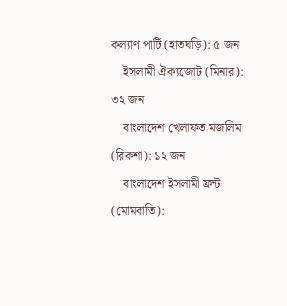কল্যাণ পার্টি (হাতঘড়ি): ৫ জন
    ইসলামী ঐক্যজোট (মিনার): ৩২ জন
    বাংলাদেশ খেলাফত মজলিম (রিকশা): ১২ জন
    বাংলাদেশ ইসলামী ফ্রন্ট (মোমবাতি):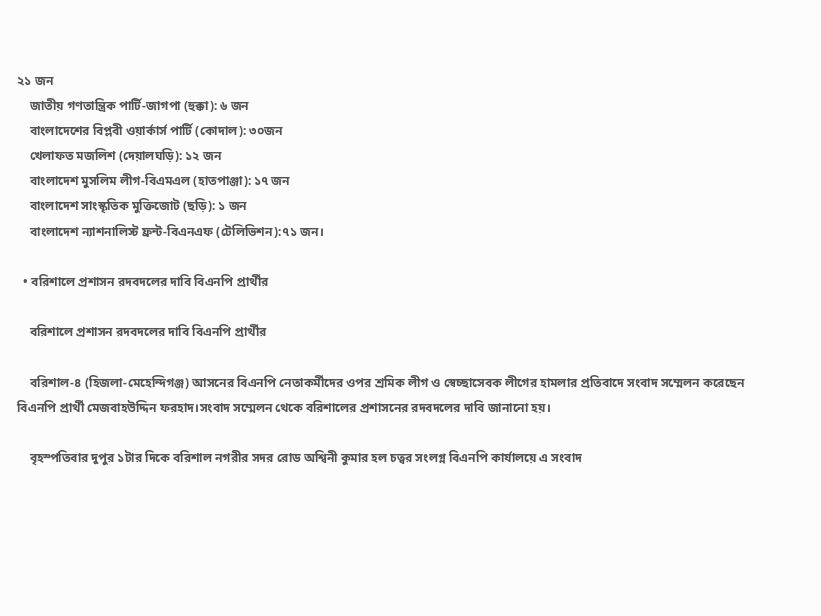২১ জন
    জাতীয় গণতান্ত্রিক পার্টি-জাগপা (হুক্কা): ৬ জন
    বাংলাদেশের বিপ্লবী ওয়ার্কার্স পার্টি (কোদাল): ৩০জন
    খেলাফত মজলিশ (দেয়ালঘড়ি): ১২ জন
    বাংলাদেশ মুসলিম লীগ-বিএমএল (হাতপাঞ্জা): ১৭ জন
    বাংলাদেশ সাংস্কৃতিক মুক্তিজোট (ছড়ি): ১ জন
    বাংলাদেশ ন্যাশনালিস্ট ফ্রন্ট-বিএনএফ (টেলিভিশন):৭১ জন।

  • বরিশালে প্রশাসন রদবদলের দাবি বিএনপি প্রার্থীর

    বরিশালে প্রশাসন রদবদলের দাবি বিএনপি প্রার্থীর

    বরিশাল-৪ (হিজলা-মেহেন্দিগঞ্জ) আসনের বিএনপি নেতাকর্মীদের ওপর শ্রমিক লীগ ও স্বেচ্ছাসেবক লীগের হামলার প্রতিবাদে সংবাদ সম্মেলন করেছেন বিএনপি প্রার্থী মেজবাহউদ্দিন ফরহাদ।সংবাদ সম্মেলন থেকে বরিশালের প্রশাসনের রদবদলের দাবি জানানো হয়।

    বৃহস্পতিবার দুপুর ১টার দিকে বরিশাল নগরীর সদর রোড অশ্বিনী কুমার হল চত্বর সংলগ্ন বিএনপি কার্যালয়ে এ সংবাদ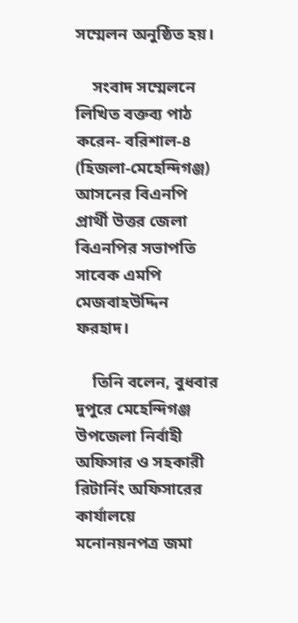সম্মেলন অনুষ্ঠিত হয়।

    সংবাদ সম্মেলনে লিখিত বক্তব্য পাঠ করেন- বরিশাল-৪ (হিজলা-মেহেন্দিগঞ্জ) আসনের বিএনপি প্রার্থী উত্তর জেলা বিএনপির সভাপতি সাবেক এমপি মেজবাহউদ্দিন ফরহাদ।

    তিনি বলেন, বুধবার দুপুরে মেহেন্দিগঞ্জ উপজেলা নির্বাহী অফিসার ও সহকারী রিটার্নিং অফিসারের কার্যালয়ে মনোনয়নপত্র জমা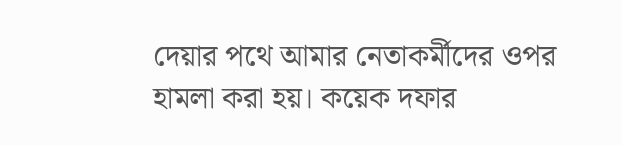দেয়ার পথে আমার নেতাকর্মীদের ওপর হামলা করা হয়। কয়েক দফার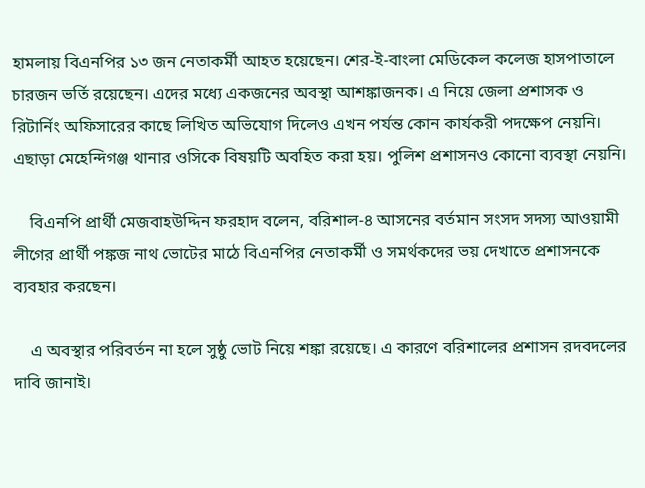হামলায় বিএনপির ১৩ জন নেতাকর্মী আহত হয়েছেন। শের-ই-বাংলা মেডিকেল কলেজ হাসপাতালে চারজন ভর্তি রয়েছেন। এদের মধ্যে একজনের অবস্থা আশঙ্কাজনক। এ নিয়ে জেলা প্রশাসক ও রিটার্নিং অফিসারের কাছে লিখিত অভিযোগ দিলেও এখন পর্যন্ত কোন কার্যকরী পদক্ষেপ নেয়নি। এছাড়া মেহেন্দিগঞ্জ থানার ওসিকে বিষয়টি অবহিত করা হয়। পুলিশ প্রশাসনও কোনো ব্যবস্থা নেয়নি।

    বিএনপি প্রার্থী মেজবাহউদ্দিন ফরহাদ বলেন, বরিশাল-৪ আসনের বর্তমান সংসদ সদস্য আওয়ামী লীগের প্রার্থী পঙ্কজ নাথ ভোটের মাঠে বিএনপির নেতাকর্মী ও সমর্থকদের ভয় দেখাতে প্রশাসনকে ব্যবহার করছেন।

    এ অবস্থার পরিবর্তন না হলে সুষ্ঠু ভোট নিয়ে শঙ্কা রয়েছে। এ কারণে বরিশালের প্রশাসন রদবদলের দাবি জানাই।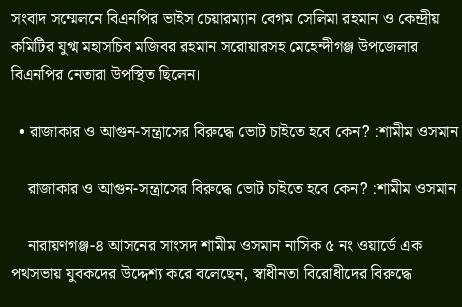সংবাদ সম্মেলনে বিএনপির ভাইস চেয়ারম্যান বেগম সেলিমা রহমান ও কেন্দ্রীয় কমিটির যুগ্ম মহাসচিব মজিবর রহমান সরোয়ারসহ মেহেন্দীগঞ্জ উপজেলার বিএনপির নেতারা উপস্থিত ছিলেন।

  • রাজাকার ও আগুন-সন্ত্রাসের বিরুদ্ধে ভোট চাইতে হবে কেন? :শামীম ওসমান

    রাজাকার ও আগুন-সন্ত্রাসের বিরুদ্ধে ভোট চাইতে হবে কেন? :শামীম ওসমান

    নারায়ণগঞ্জ-৪ আসনের সাংসদ শামীম ওসমান নাসিক ৫ নং ওয়ার্ডে এক পথসভায় যুবকদের উদ্দেশ্য করে বলেছেন, স্বাধীনতা বিরোধীদের বিরুদ্ধে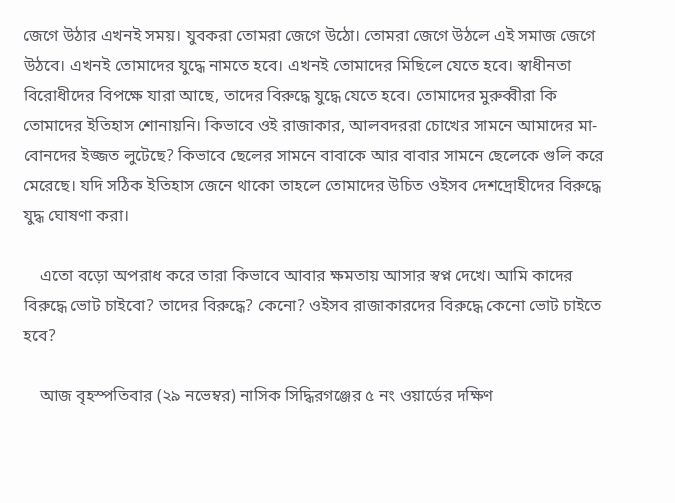জেগে উঠার এখনই সময়। যুবকরা তোমরা জেগে উঠো। তোমরা জেগে উঠলে এই সমাজ জেগে উঠবে। এখনই তোমাদের যুদ্ধে নামতে হবে। এখনই তোমাদের মিছিলে যেতে হবে। স্বাধীনতা বিরোধীদের বিপক্ষে যারা আছে, তাদের বিরুদ্ধে যুদ্ধে যেতে হবে। তোমাদের মুরুব্বীরা কি তোমাদের ইতিহাস শোনায়নি। কিভাবে ওই রাজাকার, আলবদররা চোখের সামনে আমাদের মা-বোনদের ইজ্জত লুটেছে? কিভাবে ছেলের সামনে বাবাকে আর বাবার সামনে ছেলেকে গুলি করে মেরেছে। যদি সঠিক ইতিহাস জেনে থাকো তাহলে তোমাদের উচিত ওইসব দেশদ্রোহীদের বিরুদ্ধে যুদ্ধ ঘোষণা করা।

    এতো বড়ো অপরাধ করে তারা কিভাবে আবার ক্ষমতায় আসার স্বপ্ন দেখে। আমি কাদের বিরুদ্ধে ভোট চাইবো? তাদের বিরুদ্ধে? কেনো? ওইসব রাজাকারদের বিরুদ্ধে কেনো ভোট চাইতে হবে?

    আজ বৃহস্পতিবার (২৯ নভেম্বর) নাসিক সিদ্ধিরগঞ্জের ৫ নং ওয়ার্ডের দক্ষিণ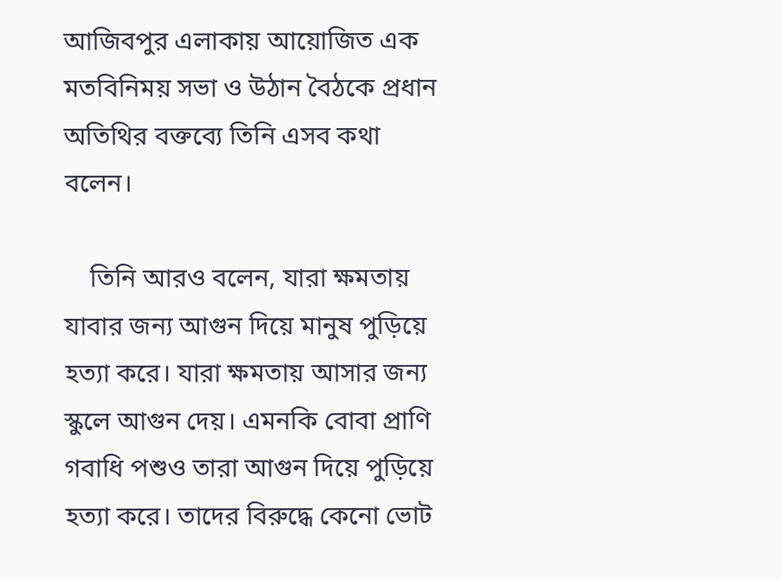আজিবপুর এলাকায় আয়োজিত এক মতবিনিময় সভা ও উঠান বৈঠকে প্রধান অতিথির বক্তব্যে তিনি এসব কথা বলেন।

    তিনি আরও বলেন, যারা ক্ষমতায় যাবার জন্য আগুন দিয়ে মানুষ পুড়িয়ে হত্যা করে। যারা ক্ষমতায় আসার জন্য স্কুলে আগুন দেয়। এমনকি বোবা প্রাণি গবাধি পশুও তারা আগুন দিয়ে পুড়িয়ে হত্যা করে। তাদের বিরুদ্ধে কেনো ভোট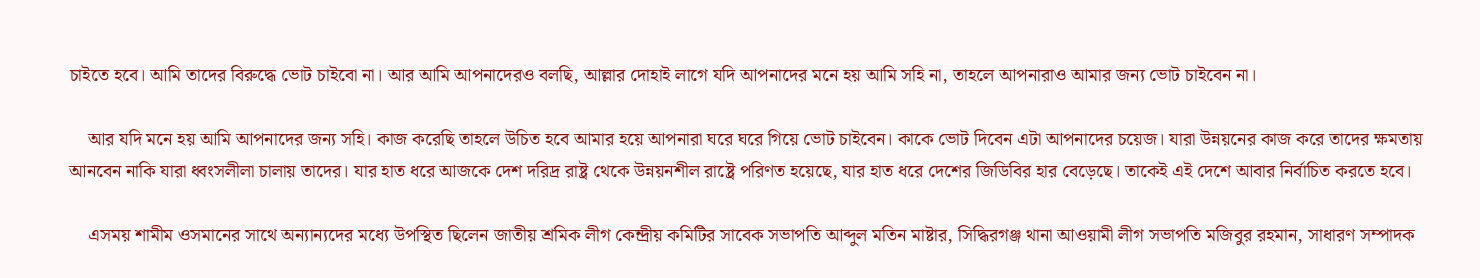চাইতে হবে। আমি তাদের বিরুদ্ধে ভোট চাইবো না। আর আমি আপনাদেরও বলছি, আল্লার দোহাই লাগে যদি আপনাদের মনে হয় আমি সহি না, তাহলে আপনারাও আমার জন্য ভোট চাইবেন না।

    আর যদি মনে হয় আমি আপনাদের জন্য সহি। কাজ করেছি তাহলে উচিত হবে আমার হয়ে আপনারা ঘরে ঘরে গিয়ে ভোট চাইবেন। কাকে ভোট দিবেন এটা আপনাদের চয়েজ। যারা উন্নয়নের কাজ করে তাদের ক্ষমতায় আনবেন নাকি যারা ধ্বংসলীলা চালায় তাদের। যার হাত ধরে আজকে দেশ দরিদ্র রাষ্ট্র থেকে উন্নয়নশীল রাষ্ট্রে পরিণত হয়েছে, যার হাত ধরে দেশের জিডিবির হার বেড়েছে। তাকেই এই দেশে আবার নির্বাচিত করতে হবে।

    এসময় শামীম ওসমানের সাথে অন্যান্যদের মধ্যে উপস্থিত ছিলেন জাতীয় শ্রমিক লীগ কেন্দ্রীয় কমিটির সাবেক সভাপতি আব্দুল মতিন মাষ্টার, সিদ্ধিরগঞ্জ থানা আওয়ামী লীগ সভাপতি মজিবুর রহমান, সাধারণ সম্পাদক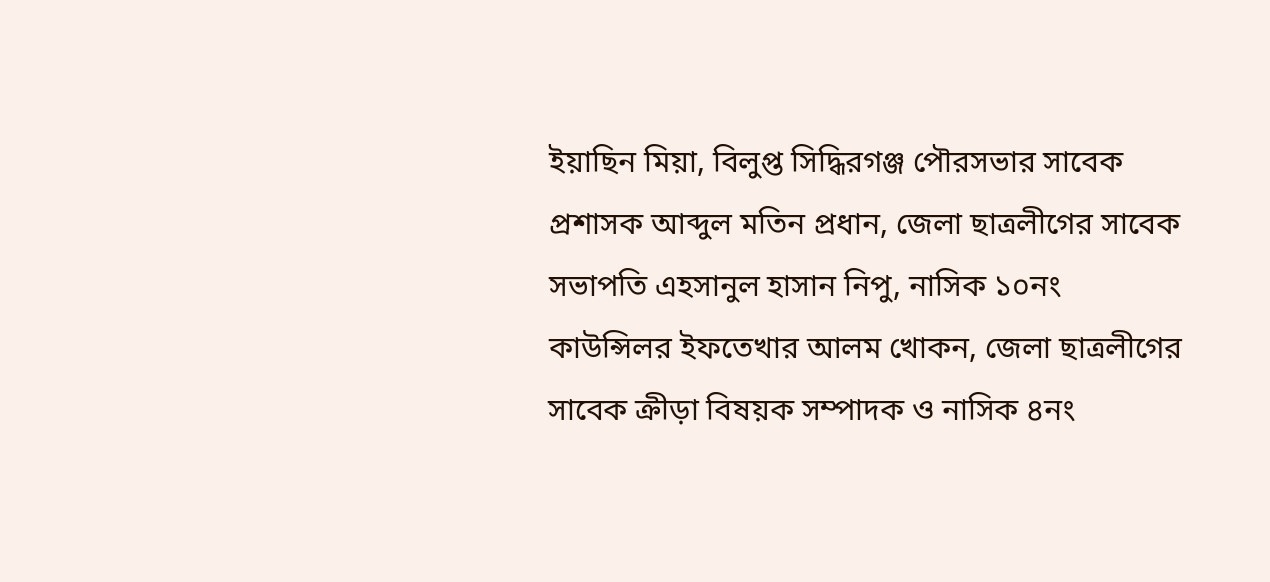ইয়াছিন মিয়া, বিলুপ্ত সিদ্ধিরগঞ্জ পৌরসভার সাবেক প্রশাসক আব্দুল মতিন প্রধান, জেলা ছাত্রলীগের সাবেক সভাপতি এহসানুল হাসান নিপু, নাসিক ১০নং কাউন্সিলর ইফতেখার আলম খোকন, জেলা ছাত্রলীগের সাবেক ক্রীড়া বিষয়ক সম্পাদক ও নাসিক ৪নং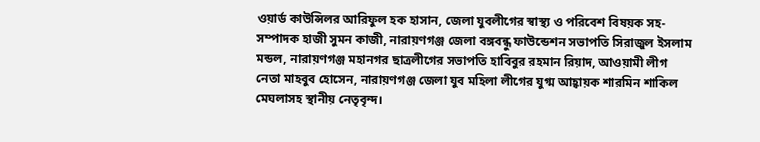ওয়ার্ড কাউন্সিলর আরিফুল হক হাসান, জেলা যুবলীগের স্বাস্থ্য ও পরিবেশ বিষয়ক সহ-সম্পাদক হাজী সুমন কাজী, নারায়ণগঞ্জ জেলা বঙ্গবন্ধু ফাউন্ডেশন সভাপতি সিরাজুল ইসলাম মন্ডল, নারায়ণগঞ্জ মহানগর ছাত্রলীগের সভাপতি হাবিবুর রহমান রিয়াদ, আওয়ামী লীগ নেতা মাহবুব হোসেন, নারায়ণগঞ্জ জেলা যুব মহিলা লীগের যুগ্ম আহ্বায়ক শারমিন শাকিল মেঘলাসহ স্থানীয় নেতৃবৃন্দ।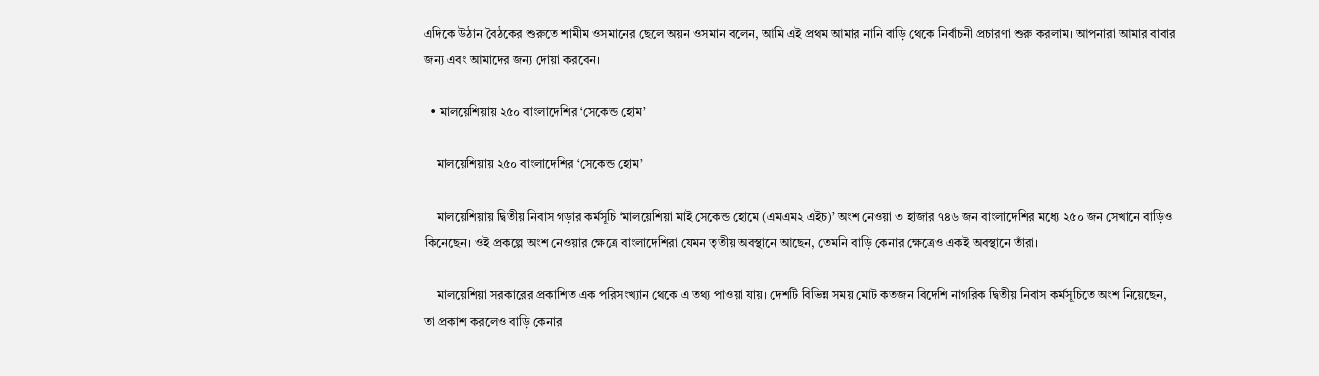এদিকে উঠান বৈঠকের শুরুতে শামীম ওসমানের ছেলে অয়ন ওসমান বলেন, আমি এই প্রথম আমার নানি বাড়ি থেকে নির্বাচনী প্রচারণা শুরু করলাম। আপনারা আমার বাবার জন্য এবং আমাদের জন্য দোয়া করবেন।

  • মালয়েশিয়ায় ২৫০ বাংলাদেশির ‘সেকেন্ড হোম’

    মালয়েশিয়ায় ২৫০ বাংলাদেশির ‘সেকেন্ড হোম’

    মালয়েশিয়ায় দ্বিতীয় নিবাস গড়ার কর্মসূচি ‘মালয়েশিয়া মাই সেকেন্ড হোমে (এমএম২ এইচ)’ অংশ নেওয়া ৩ হাজার ৭৪৬ জন বাংলাদেশির মধ্যে ২৫০ জন সেখানে বাড়িও কিনেছেন। ওই প্রকল্পে অংশ নেওয়ার ক্ষেত্রে বাংলাদেশিরা যেমন তৃতীয় অবস্থানে আছেন, তেমনি বাড়ি কেনার ক্ষেত্রেও একই অবস্থানে তাঁরা।

    মালয়েশিয়া সরকারের প্রকাশিত এক পরিসংখ্যান থেকে এ তথ্য পাওয়া যায়। দেশটি বিভিন্ন সময় মোট কতজন বিদেশি নাগরিক দ্বিতীয় নিবাস কর্মসূচিতে অংশ নিয়েছেন, তা প্রকাশ করলেও বাড়ি কেনার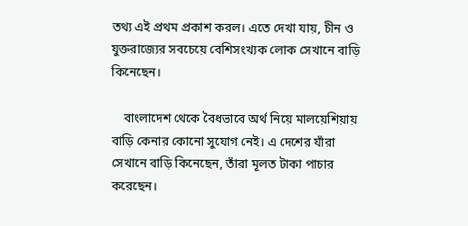তথ্য এই প্রথম প্রকাশ করল। এতে দেখা যায়, চীন ও যুক্তরাজ্যের সবচেয়ে বেশিসংখ্যক লোক সেখানে বাড়ি কিনেছেন।

    বাংলাদেশ থেকে বৈধভাবে অর্থ নিয়ে মালয়েশিয়ায় বাড়ি কেনার কোনো সুযোগ নেই। এ দেশের যাঁরা সেখানে বাড়ি কিনেছেন, তাঁরা মূলত টাকা পাচার করেছেন।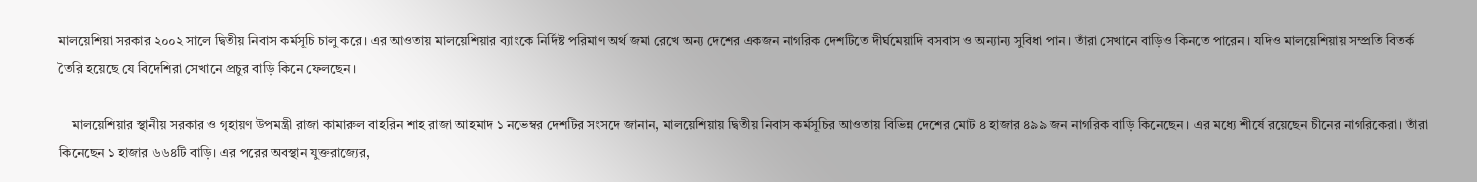মালয়েশিয়া সরকার ২০০২ সালে দ্বিতীয় নিবাস কর্মসূচি চালু করে। এর আওতায় মালয়েশিয়ার ব্যাংকে নির্দিষ্ট পরিমাণ অর্থ জমা রেখে অন্য দেশের একজন নাগরিক দেশটিতে দীর্ঘমেয়াদি বসবাস ও অন্যান্য সুবিধা পান। তাঁরা সেখানে বাড়িও কিনতে পারেন। যদিও মালয়েশিয়ায় সম্প্রতি বিতর্ক তৈরি হয়েছে যে বিদেশিরা সেখানে প্রচুর বাড়ি কিনে ফেলছেন।

    মালয়েশিয়ার স্থানীয় সরকার ও গৃহায়ণ উপমন্ত্রী রাজা কামারুল বাহরিন শাহ রাজা আহমাদ ১ নভেম্বর দেশটির সংসদে জানান, মালয়েশিয়ায় দ্বিতীয় নিবাস কর্মসূচির আওতায় বিভিন্ন দেশের মোট ৪ হাজার ৪৯৯ জন নাগরিক বাড়ি কিনেছেন। এর মধ্যে শীর্ষে রয়েছেন চীনের নাগরিকেরা। তাঁরা কিনেছেন ১ হাজার ৬৬৪টি বাড়ি। এর পরের অবস্থান যুক্তরাজ্যের,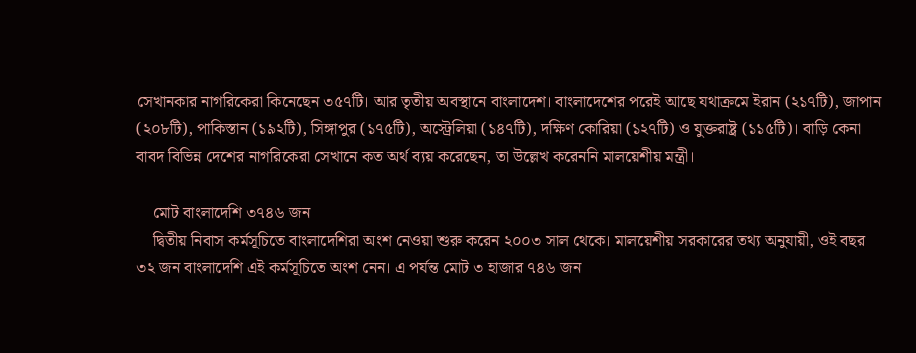সেখানকার নাগরিকেরা কিনেছেন ৩৫৭টি। আর তৃতীয় অবস্থানে বাংলাদেশ। বাংলাদেশের পরেই আছে যথাক্রমে ইরান (২১৭টি), জাপান (২০৮টি), পাকিস্তান (১৯২টি), সিঙ্গাপুর (১৭৫টি), অস্ট্রেলিয়া (১৪৭টি), দক্ষিণ কোরিয়া (১২৭টি) ও যুক্তরাষ্ট্র (১১৫টি)। বাড়ি কেনা বাবদ বিভিন্ন দেশের নাগরিকেরা সেখানে কত অর্থ ব্যয় করেছেন, তা উল্লেখ করেননি মালয়েশীয় মন্ত্রী।

    মোট বাংলাদেশি ৩৭৪৬ জন
    দ্বিতীয় নিবাস কর্মসূচিতে বাংলাদেশিরা অংশ নেওয়া শুরু করেন ২০০৩ সাল থেকে। মালয়েশীয় সরকারের তথ্য অনুযায়ী, ওই বছর ৩২ জন বাংলাদেশি এই কর্মসূচিতে অংশ নেন। এ পর্যন্ত মোট ৩ হাজার ৭৪৬ জন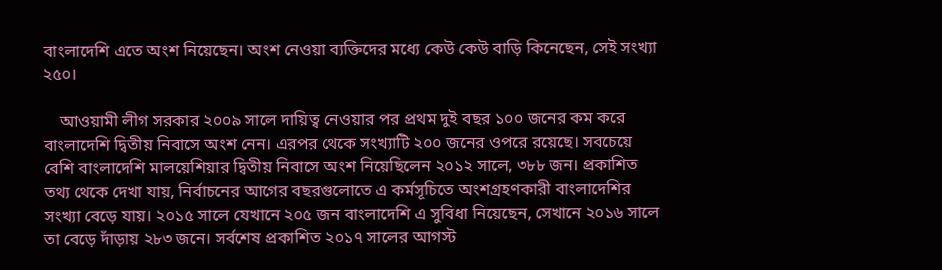বাংলাদেশি এতে অংশ নিয়েছেন। অংশ নেওয়া ব্যক্তিদের মধ্যে কেউ কেউ বাড়ি কিনেছেন, সেই সংখ্যা ২৫০।

    আওয়ামী লীগ সরকার ২০০৯ সালে দায়িত্ব নেওয়ার পর প্রথম দুই বছর ১০০ জনের কম করে বাংলাদেশি দ্বিতীয় নিবাসে অংশ নেন। এরপর থেকে সংখ্যাটি ২০০ জনের ওপরে রয়েছে। সবচেয়ে বেশি বাংলাদেশি মালয়েশিয়ার দ্বিতীয় নিবাসে অংশ নিয়েছিলেন ২০১২ সালে, ৩৮৮ জন। প্রকাশিত তথ্য থেকে দেখা যায়, নির্বাচনের আগের বছরগুলোতে এ কর্মসূচিতে অংশগ্রহণকারী বাংলাদেশির সংখ্যা বেড়ে যায়। ২০১৫ সালে যেখানে ২০৫ জন বাংলাদেশি এ সুবিধা নিয়েছেন, সেখানে ২০১৬ সালে তা বেড়ে দাঁড়ায় ২৮৩ জনে। সর্বশেষ প্রকাশিত ২০১৭ সালের আগস্ট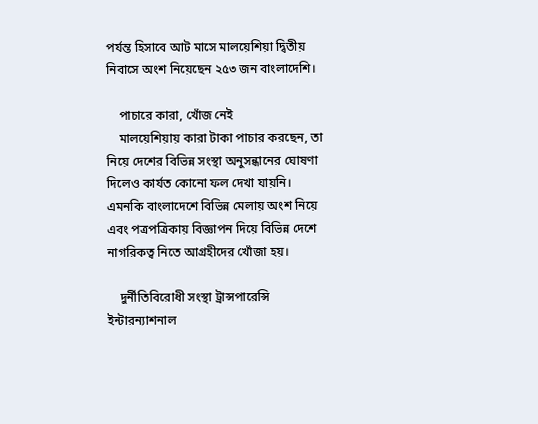পর্যন্ত হিসাবে আট মাসে মালয়েশিয়া দ্বিতীয় নিবাসে অংশ নিয়েছেন ২৫৩ জন বাংলাদেশি।

    পাচারে কারা, খোঁজ নেই
    মালয়েশিয়ায় কারা টাকা পাচার করছেন, তা নিয়ে দেশের বিভিন্ন সংস্থা অনুসন্ধানের ঘোষণা দিলেও কার্যত কোনো ফল দেখা যায়নি। এমনকি বাংলাদেশে বিভিন্ন মেলায় অংশ নিয়ে এবং পত্রপত্রিকায় বিজ্ঞাপন দিয়ে বিভিন্ন দেশে নাগরিকত্ব নিতে আগ্রহীদের খোঁজা হয়।

    দুর্নীতিবিরোধী সংস্থা ট্রান্সপারেন্সি ইন্টারন্যাশনাল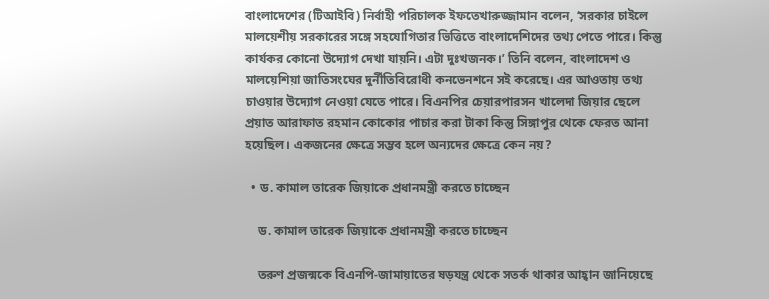বাংলাদেশের (টিআইবি) নির্বাহী পরিচালক ইফতেখারুজ্জামান বলেন, ‘সরকার চাইলে মালয়েশীয় সরকারের সঙ্গে সহযোগিতার ভিত্তিতে বাংলাদেশিদের তথ্য পেতে পারে। কিন্তু কার্যকর কোনো উদ্যোগ দেখা যায়নি। এটা দুঃখজনক।’ তিনি বলেন, বাংলাদেশ ও মালয়েশিয়া জাতিসংঘের দুর্নীতিবিরোধী কনভেনশনে সই করেছে। এর আওতায় তথ্য চাওয়ার উদ্যোগ নেওয়া যেতে পারে। বিএনপির চেয়ারপারসন খালেদা জিয়ার ছেলে প্রয়াত আরাফাত রহমান কোকোর পাচার করা টাকা কিন্তু সিঙ্গাপুর থেকে ফেরত আনা হয়েছিল। একজনের ক্ষেত্রে সম্ভব হলে অন্যদের ক্ষেত্রে কেন নয়?

  • ড. কামাল তারেক জিয়াকে প্রধানমন্ত্রী করতে চাচ্ছেন

    ড. কামাল তারেক জিয়াকে প্রধানমন্ত্রী করতে চাচ্ছেন

    তরুণ প্রজন্মকে বিএনপি-জামায়াতের ষড়যন্ত্র থেকে সতর্ক থাকার আহ্বান জানিয়েছে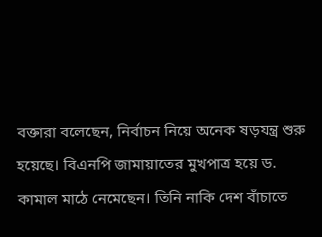বক্তারা বলেছেন, নির্বাচন নিয়ে অনেক ষড়যন্ত্র শুরু হয়েছে। বিএনপি জামায়াতের মুখপাত্র হয়ে ড. কামাল মাঠে নেমেছেন। তিনি নাকি দেশ বাঁচাতে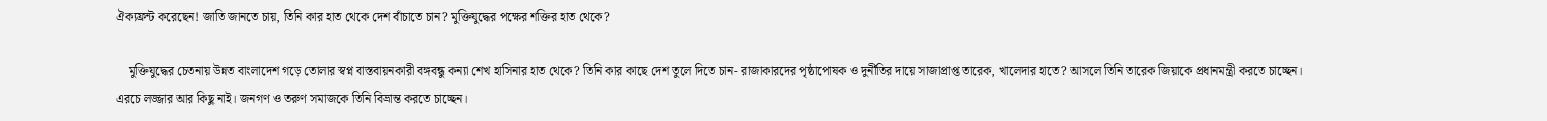ঐক্যফ্রন্ট করেছেন! জাতি জানতে চায়, তিনি কার হাত থেকে দেশ বাঁচাতে চান? মুক্তিযুদ্ধের পক্ষের শক্তির হাত থেকে?

    মুক্তিযুদ্ধের চেতনায় উন্নত বাংলাদেশ গড়ে তোলার স্বপ্ন বাস্তবায়নকারী বঙ্গবন্ধু কন্যা শেখ হাসিনার হাত থেকে? তিনি কার কাছে দেশ তুলে দিতে চান- রাজাকারদের পৃষ্ঠাপোষক ও দুর্নীতির দায়ে সাজাপ্রাপ্ত তারেক, খালেদার হাতে? আসলে তিনি তারেক জিয়াকে প্রধানমন্ত্রী করতে চাচ্ছেন। এরচে লজ্জার আর কিছু নাই। জনগণ ও তরুণ সমাজকে তিনি বিভ্রান্ত করতে চাচ্ছেন।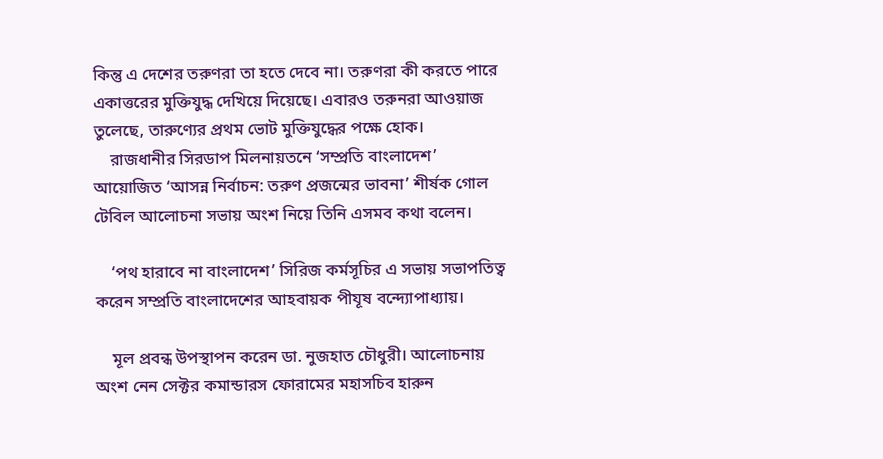কিন্তু এ দেশের তরুণরা তা হতে দেবে না। তরুণরা কী করতে পারে একাত্তরের মুক্তিযুদ্ধ দেখিয়ে দিয়েছে। এবারও তরুনরা আওয়াজ তুলেছে, তারুণ্যের প্রথম ভোট মুক্তিযুদ্ধের পক্ষে হোক।
    রাজধানীর সিরডাপ মিলনায়তনে ‘সম্প্রতি বাংলাদেশ’ আয়োজিত ‘আসন্ন নির্বাচন: তরুণ প্রজন্মের ভাবনা’ শীর্ষক গোল টেবিল আলোচনা সভায় অংশ নিয়ে তিনি এসমব কথা বলেন।

    ‘পথ হারাবে না বাংলাদেশ’ সিরিজ কর্মসূচির এ সভায় সভাপতিত্ব করেন সম্প্রতি বাংলাদেশের আহবায়ক পীযূষ বন্দ্যোপাধ্যায়।

    মূল প্রবন্ধ উপস্থাপন করেন ডা. নুজহাত চৌধুরী। আলোচনায় অংশ নেন সেক্টর কমান্ডারস ফোরামের মহাসচিব হারুন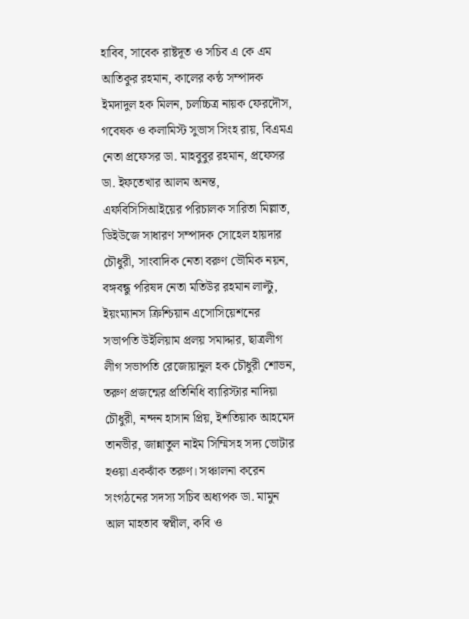হাবিব, সাবেক রাষ্টদূত ও সচিব এ কে এম আতিকুর রহমান, কালের কন্ঠ সম্পাদক ইমদাদুল হক মিলন, চলচ্চিত্র নায়ক ফেরদৌস, গবেষক ও কলামিস্ট সুভাস সিংহ রায়, বিএমএ নেতা প্রফেসর ডা. মাহবুবুর রহমান, প্রফেসর ডা. ইফতেখার আলম অনন্ত, এফবিসিসিআইয়ের পরিচালক সারিতা মিল্লাত,  ডিইউজে সাধারণ সম্পাদক সোহেল হায়দার চৌধুরী, সাংবাদিক নেতা বরুণ ভৌমিক নয়ন, বঙ্গবন্ধু পরিষদ নেতা মতিউর রহমান লাল্টু, ইয়ংম্যানস ক্রিশ্চিয়ান এসোসিয়েশনের সভাপতি উইলিয়াম প্রলয় সমাদ্দার, ছাত্রলীগ লীগ সভাপতি রেজোয়ানুল হক চৌধুরী শোভন, তরুণ প্রজন্মের প্রতিনিধি ব্যারিস্টার নাদিয়া চৌধুরী, নন্দন হাসান প্রিয়, ইশতিয়াক আহমেদ তানভীর, জান্নাতুল নাইম সিম্মিসহ সদ্য ভোটার হওয়া একঝাঁক তরুণ। সঞ্চালনা করেন সংগঠনের সদস্য সচিব অধ্যপক ডা. মামুন আল মাহতাব স্বপ্নীল, কবি ও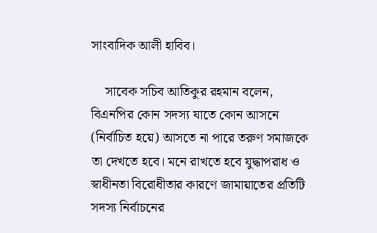সাংবাদিক আলী হাবিব।

    সাবেক সচিব আতিকুর রহমান বলেন, বিএনপির কোন সদস্য যাতে কোন আসনে (নির্বাচিত হয়ে) আসতে না পারে তরুণ সমাজকে তা দেখতে হবে। মনে রাখতে হবে যুদ্ধাপরাধ ও স্বাধীনতা বিরোধীতার কারণে জামায়াতের প্রতিটি সদস্য নির্বাচনের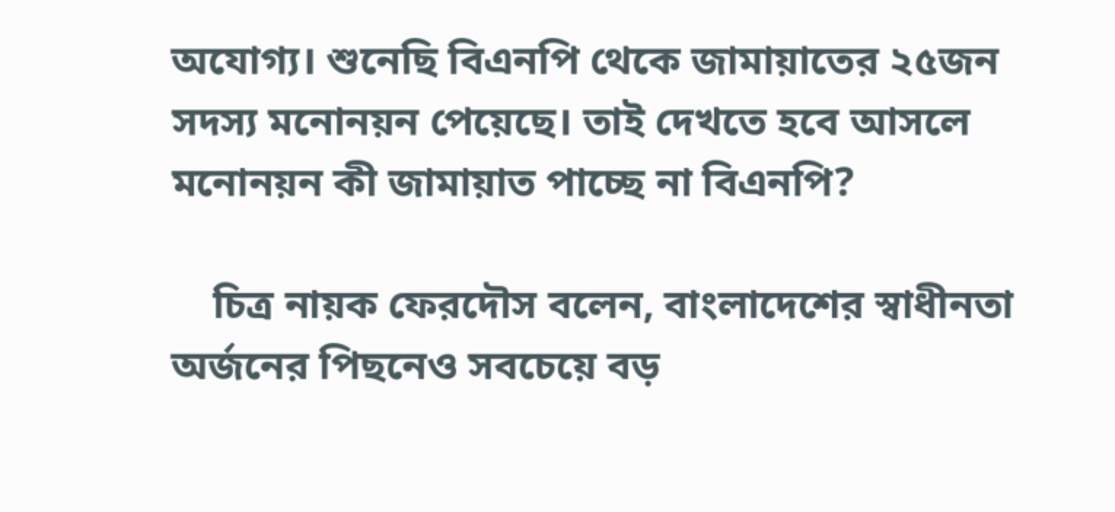অযোগ্য। শুনেছি বিএনপি থেকে জামায়াতের ২৫জন সদস্য মনোনয়ন পেয়েছে। তাই দেখতে হবে আসলে মনোনয়ন কী জামায়াত পাচ্ছে না বিএনপি?

    চিত্র নায়ক ফেরদৌস বলেন, বাংলাদেশের স্বাধীনতা অর্জনের পিছনেও সবচেয়ে বড়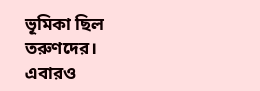ভূমিকা ছিল তরুণদের। এবারও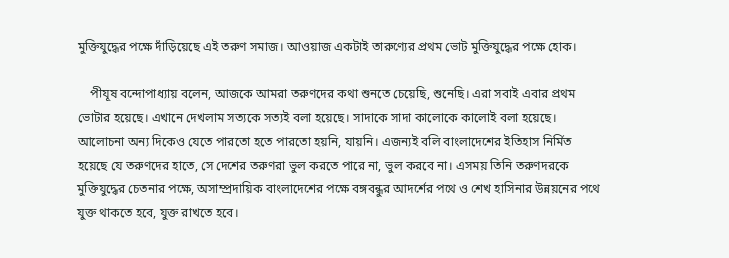মুক্তিযুদ্ধের পক্ষে দাঁড়িয়েছে এই তরুণ সমাজ। আওয়াজ একটাই তারুণ্যের প্রথম ভোট মুক্তিযুদ্ধের পক্ষে হোক।

    পীযূষ বন্দোপাধ্যায় বলেন, আজকে আমরা তরুণদের কথা শুনতে চেয়েছি, শুনেছি। এরা সবাই এবার প্রথম ভোটার হয়েছে। এখানে দেখলাম সত্যকে সত্যই বলা হয়েছে। সাদাকে সাদা কালোকে কালোই বলা হয়েছে। আলোচনা অন্য দিকেও যেতে পারতো হতে পারতো হয়নি, যায়নি। এজন্যই বলি বাংলাদেশের ইতিহাস নির্মিত হয়েছে যে তরুণদের হাতে, সে দেশের তরুণরা ভুল করতে পারে না, ভুল করবে না। এসময় তিনি তরুণদরকে মুক্তিযুদ্ধের চেতনার পক্ষে, অসাম্প্রদায়িক বাংলাদেশের পক্ষে বঙ্গবন্ধুর আদর্শের পথে ও শেখ হাসিনার উন্নয়নের পথে যুক্ত থাকতে হবে, যুক্ত রাখতে হবে।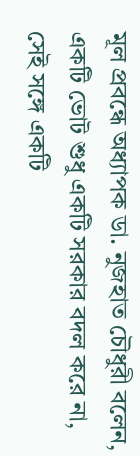মূল প্রবন্ধে অধ্যাপক ডা. নুজহাত চৌধুরী বলেন, একটি ভোট শুধু একটি সরকার বদল করে না, সেই সঙ্গে একটি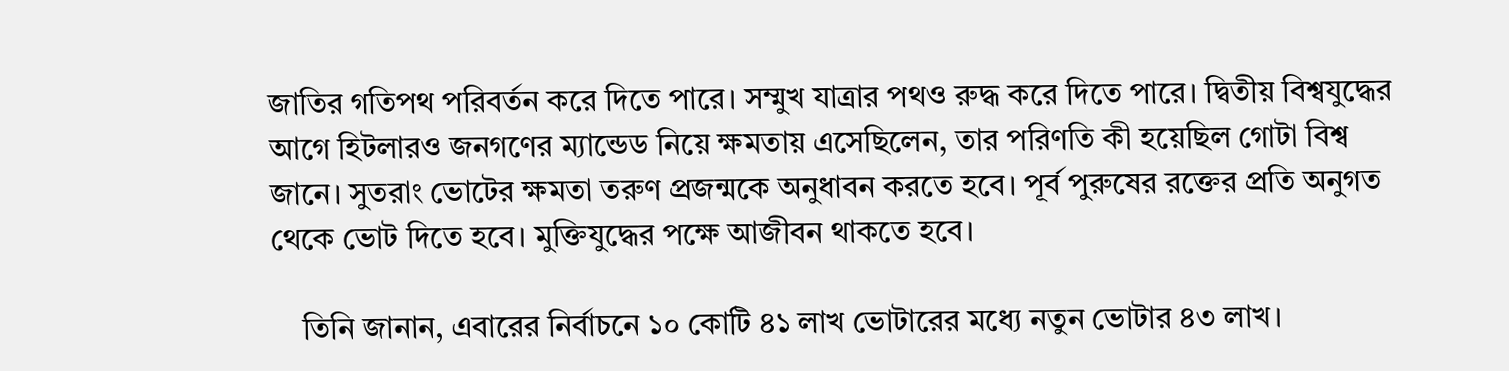জাতির গতিপথ পরিবর্তন করে দিতে পারে। সম্মুখ যাত্রার পথও রুদ্ধ করে দিতে পারে। দ্বিতীয় বিশ্বযুদ্ধের আগে হিটলারও জনগণের ম্যান্ডেড নিয়ে ক্ষমতায় এসেছিলেন, তার পরিণতি কী হয়েছিল গোটা বিশ্ব জানে। সুতরাং ভোটের ক্ষমতা তরুণ প্রজন্মকে অনুধাবন করতে হবে। পূর্ব পুরুষের রক্তের প্রতি অনুগত থেকে ভোট দিতে হবে। মুক্তিযুদ্ধের পক্ষে আজীবন থাকতে হবে।

    তিনি জানান, এবারের নির্বাচনে ১০ কোটি ৪১ লাখ ভোটারের মধ্যে নতুন ভোটার ৪৩ লাখ।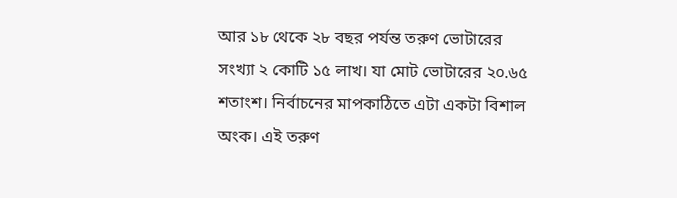আর ১৮ থেকে ২৮ বছর পর্যন্ত তরুণ ভোটারের সংখ্যা ২ কোটি ১৫ লাখ। যা মোট ভোটারের ২০.৬৫ শতাংশ। নির্বাচনের মাপকাঠিতে এটা একটা বিশাল অংক। এই তরুণ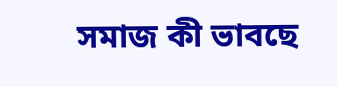সমাজ কী ভাবছে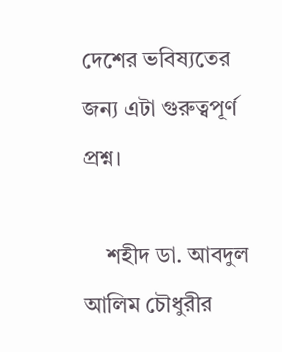দেশের ভবিষ্যতের জন্য এটা গুরুত্বপূর্ণ প্রশ্ন।

    শহীদ ডা. আবদুল আলিম চৌধুরীর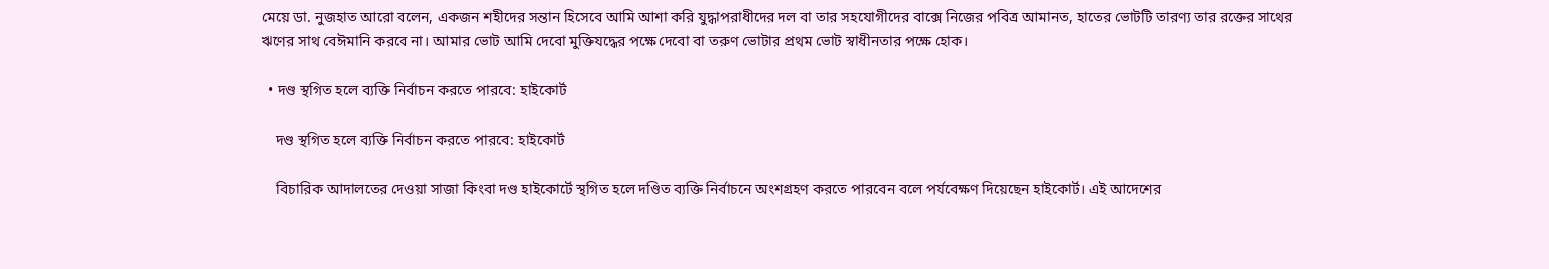মেয়ে ডা. নুজহাত আরো বলেন, একজন শহীদের সন্তান হিসেবে আমি আশা করি যুদ্ধাপরাধীদের দল বা তার সহযোগীদের বাক্সে নিজের পবিত্র আমানত, হাতের ভোটটি তারণ্য তার রক্তের সাথের ঋণের সাথ বেঈমানি করবে না। আমার ভোট আমি দেবো মুক্তিযদ্ধের পক্ষে দেবো বা তরুণ ভোটার প্রথম ভোট স্বাধীনতার পক্ষে হোক।

  • দণ্ড স্থগিত হলে ব্যক্তি নির্বাচন করতে পারবে: হাইকোর্ট

    দণ্ড স্থগিত হলে ব্যক্তি নির্বাচন করতে পারবে: হাইকোর্ট

    বিচারিক আদালতের দেওয়া সাজা কিংবা দণ্ড হাইকোর্টে স্থগিত হলে দণ্ডিত ব্যক্তি নির্বাচনে অংশগ্রহণ করতে পারবেন বলে পর্যবেক্ষণ দিয়েছেন হাইকোর্ট। এই আদেশের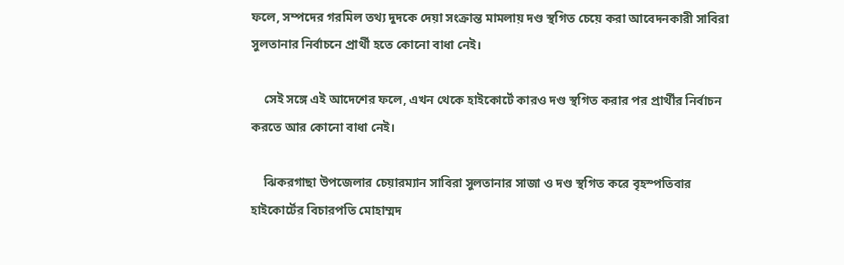ফলে, সম্পদের গরমিল তথ্য দুদকে দেয়া সংক্রান্ত মামলায় দণ্ড স্থগিত চেয়ে করা আবেদনকারী সাবিরা সুলতানার নির্বাচনে প্রার্থী হতে কোনো বাধা নেই।

    সেই সঙ্গে এই আদেশের ফলে, এখন থেকে হাইকোর্টে কারও দণ্ড স্থগিত করার পর প্রার্থীর নির্বাচন করতে আর কোনো বাধা নেই।

    ঝিকরগাছা উপজেলার চেয়ারম্যান সাবিরা সুলতানার সাজা ও দণ্ড স্থগিত করে বৃহস্পতিবার হাইকোর্টের বিচারপতি মোহাম্মদ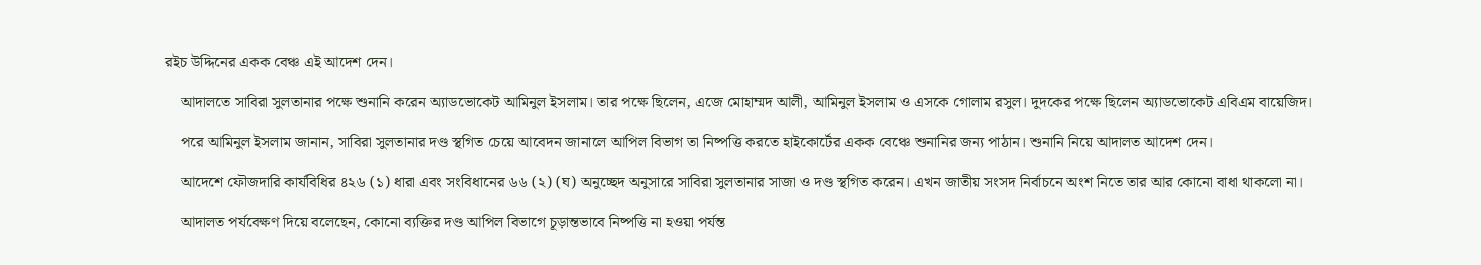রইচ উদ্দিনের একক বেঞ্চ এই আদেশ দেন।

    আদালতে সাবিরা সুলতানার পক্ষে শুনানি করেন অ্যাডভোকেট আমিনুল ইসলাম। তার পক্ষে ছিলেন, এজে মোহাম্মদ আলী, আমিনুল ইসলাম ও এসকে গোলাম রসুল। দুদকের পক্ষে ছিলেন অ্যাডভোকেট এবিএম বায়েজিদ।

    পরে আমিনুল ইসলাম জানান, সাবিরা সুলতানার দণ্ড স্থগিত চেয়ে আবেদন জানালে আপিল বিভাগ তা নিষ্পত্তি করতে হাইকোর্টের একক বেঞ্চে শুনানির জন্য পাঠান। শুনানি নিয়ে আদালত আদেশ দেন।

    আদেশে ফৌজদারি কার্যবিধির ৪২৬ (১) ধারা এবং সংবিধানের ৬৬ (২) (ঘ) অনুচ্ছেদ অনুসারে সাবিরা সুলতানার সাজা ও দণ্ড স্থগিত করেন। এখন জাতীয় সংসদ নির্বাচনে অংশ নিতে তার আর কোনো বাধা থাকলো না।

    আদালত পর্যবেক্ষণ দিয়ে বলেছেন, কোনো ব্যক্তির দণ্ড আপিল বিভাগে চূড়ান্তভাবে নিষ্পত্তি না হওয়া পর্যন্ত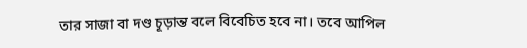তার সাজা বা দণ্ড চূড়ান্ত বলে বিবেচিত হবে না। তবে আপিল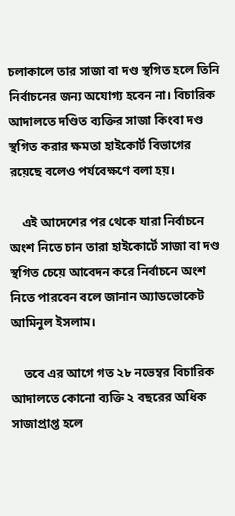চলাকালে তার সাজা বা দণ্ড স্থগিত হলে তিনি নির্বাচনের জন্য অযোগ্য হবেন না। বিচারিক আদালতে দণ্ডিত ব্যক্তির সাজা কিংবা দণ্ড স্থগিত করার ক্ষমতা হাইকোর্ট বিভাগের রয়েছে বলেও পর্যবেক্ষণে বলা হয়।

    এই আদেশের পর থেকে যারা নির্বাচনে অংশ নিতে চান তারা হাইকোর্টে সাজা বা দণ্ড স্থগিত চেয়ে আবেদন করে নির্বাচনে অংশ নিতে পারবেন বলে জানান অ্যাডভোকেট আমিনুল ইসলাম।

    তবে এর আগে গত ২৮ নভেম্বর বিচারিক আদালতে কোনো ব্যক্তি ২ বছরের অধিক সাজাপ্রাপ্ত হলে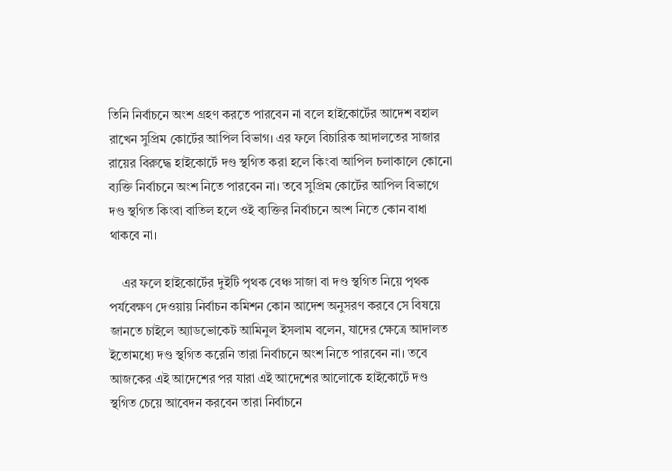তিনি নির্বাচনে অংশ গ্রহণ করতে পারবেন না বলে হাইকোর্টের আদেশ বহাল রাখেন সুপ্রিম কোর্টের আপিল বিভাগ। এর ফলে বিচারিক আদালতের সাজার রায়ের বিরুদ্ধে হাইকোর্টে দণ্ড স্থগিত করা হলে কিংবা আপিল চলাকালে কোনো ব্যক্তি নির্বাচনে অংশ নিতে পারবেন না। তবে সুপ্রিম কোর্টের আপিল বিভাগে দণ্ড স্থগিত কিংবা বাতিল হলে ওই ব্যক্তির নির্বাচনে অংশ নিতে কোন বাধা থাকবে না।

    এর ফলে হাইকোর্টের দুইটি পৃথক বেঞ্চ সাজা বা দণ্ড স্থগিত নিয়ে পৃথক পর্যবেক্ষণ দেওয়ায় নির্বাচন কমিশন কোন আদেশ অনুসরণ করবে সে বিষয়ে জানতে চাইলে অ্যাডভোকেট আমিনুল ইসলাম বলেন, যাদের ক্ষেত্রে আদালত ইতোমধ্যে দণ্ড স্থগিত করেনি তারা নির্বাচনে অংশ নিতে পারবেন না। তবে আজকের এই আদেশের পর যারা এই আদেশের আলোকে হাইকোর্টে দণ্ড স্থগিত চেয়ে আবেদন করবেন তারা নির্বাচনে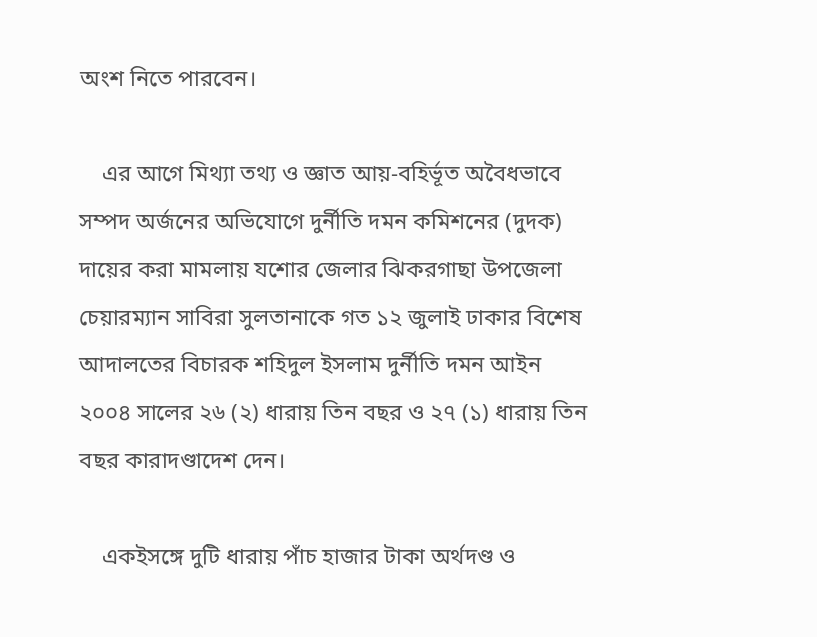অংশ নিতে পারবেন।

    এর আগে মিথ্যা তথ্য ও জ্ঞাত আয়-বহির্ভূত অবৈধভাবে সম্পদ অর্জনের অভিযোগে দুর্নীতি দমন কমিশনের (দুদক) দায়ের করা মামলায় যশোর জেলার ঝিকরগাছা উপজেলা চেয়ারম্যান সাবিরা সুলতানাকে গত ১২ জুলাই ঢাকার বিশেষ আদালতের বিচারক শহিদুল ইসলাম দুর্নীতি দমন আইন ২০০৪ সালের ২৬ (২) ধারায় তিন বছর ও ২৭ (১) ধারায় তিন বছর কারাদণ্ডাদেশ দেন।

    একইসঙ্গে দুটি ধারায় পাঁচ হাজার টাকা অর্থদণ্ড ও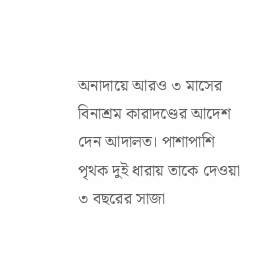অনাদায়ে আরও ৩ মাসের বিনাশ্রম কারাদণ্ডের আদেশ দেন আদালত। পাশাপাশি পৃথক দুই ধারায় তাকে দেওয়া ৩ বছরের সাজা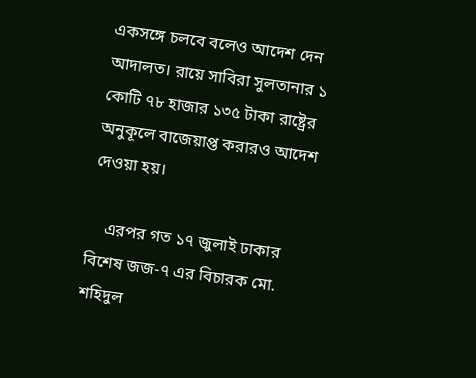একসঙ্গে চলবে বলেও আদেশ দেন আদালত। রায়ে সাবিরা সুলতানার ১ কোটি ৭৮ হাজার ১৩৫ টাকা রাষ্ট্রের অনুকূলে বাজেয়াপ্ত করারও আদেশ দেওয়া হয়।

    এরপর গত ১৭ জুলাই ঢাকার বিশেষ জজ-৭ এর বিচারক মো. শহিদুল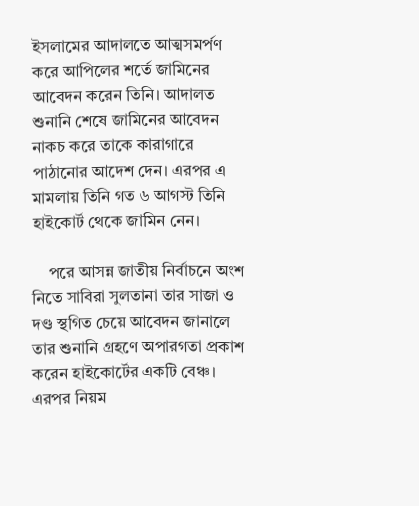ইসলামের আদালতে আত্মসমর্পণ করে আপিলের শর্তে জামিনের আবেদন করেন তিনি। আদালত শুনানি শেষে জামিনের আবেদন নাকচ করে তাকে কারাগারে পাঠানোর আদেশ দেন। এরপর এ মামলায় তিনি গত ৬ আগস্ট তিনি হাইকোর্ট থেকে জামিন নেন।

    পরে আসন্ন জাতীয় নির্বাচনে অংশ নিতে সাবিরা সুলতানা তার সাজা ও দণ্ড স্থগিত চেয়ে আবেদন জানালে তার শুনানি গ্রহণে অপারগতা প্রকাশ করেন হাইকোর্টের একটি বেঞ্চ। এরপর নিয়ম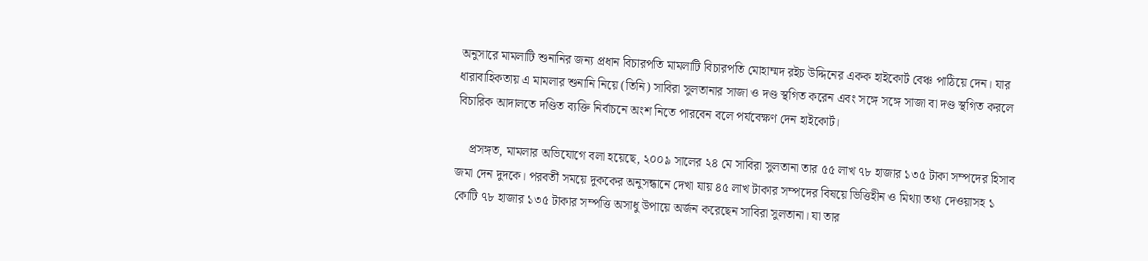অনুসারে মামলাটি শুনানির জন্য প্রধান বিচারপতি মামলাটি বিচারপতি মোহাম্মদ রইচ উদ্দিনের একক হাইকোর্ট বেঞ্চ পাঠিয়ে দেন। যার ধারাবাহিকতায় এ মামলার শুনানি নিয়ে (তিনি) সাবিরা সুলতানার সাজা ও দণ্ড স্থগিত করেন এবং সঙ্গে সঙ্গে সাজা বা দণ্ড স্থগিত করলে বিচারিক আদালতে দণ্ডিত ব্যক্তি নির্বাচনে অংশ নিতে পারবেন বলে পর্যবেক্ষণ দেন হাইকোর্ট।

    প্রসঙ্গত, মামলার অভিযোগে বলা হয়েছে, ২০০৯ সালের ২৪ মে সাবিরা সুলতানা তার ৫৫ লাখ ৭৮ হাজার ১৩৫ টাকা সম্পদের হিসাব জমা দেন দুদকে। পরবর্তী সময়ে দুককের অনুসন্ধানে দেখা যায় ৪৫ লাখ টাকার সম্পদের বিষয়ে ভিত্তিহীন ও মিথ্যা তথ্য দেওয়াসহ ১ কোটি ৭৮ হাজার ১৩৫ টাকার সম্পত্তি অসাধু উপায়ে অর্জন করেছেন সাবিরা সুলতানা। যা তার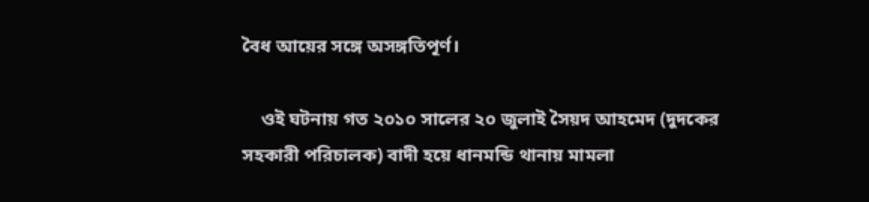বৈধ আয়ের সঙ্গে অসঙ্গতিপূর্ণ।

    ওই ঘটনায় গত ২০১০ সালের ২০ জুলাই সৈয়দ আহমেদ (দুদকের সহকারী পরিচালক) বাদী হয়ে ধানমন্ডি থানায় মামলা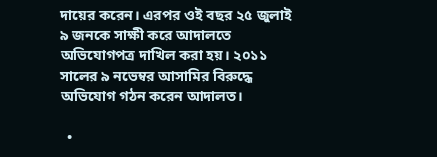দায়ের করেন। এরপর ওই বছর ২৫ জুলাই ৯ জনকে সাক্ষী করে আদালতে অভিযোগপত্র দাখিল করা হয়। ২০১১ সালের ৯ নভেম্বর আসামির বিরুদ্ধে অভিযোগ গঠন করেন আদালত।

  •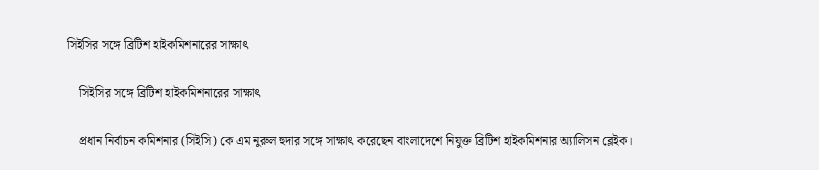সিইসির সঙ্গে ব্রিটিশ হাইকমিশনারের সাক্ষাৎ

    সিইসির সঙ্গে ব্রিটিশ হাইকমিশনারের সাক্ষাৎ

    প্রধান নির্বাচন কমিশনার (সিইসি) কে এম নুরুল হুদার সঙ্গে সাক্ষাৎ করেছেন বাংলাদেশে নিযুক্ত ব্রিটিশ হাইকমিশনার অ্যালিসন ব্লেইক।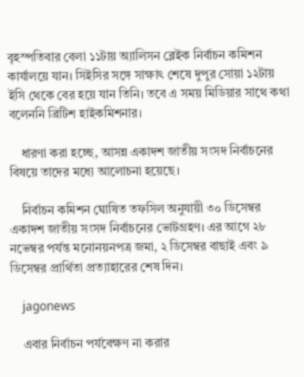বৃহস্পতিবার বেলা ১১টায় অ্যালিসন ব্লেইক নির্বাচন কমিশন কার্যালয়ে যান। সিইসির সঙ্গে সাক্ষাৎ শেষে দুপুর সোয়া ১২টায় ইসি থেকে বের হয়ে যান তিনি। তবে এ সময় মিডিয়ার সাথে কথা বলেননি ব্রিটিশ হাইকমিশনার।

    ধারণা করা হচ্ছে, আসন্ন একাদশ জাতীয় সংসদ নির্বাচনের বিষয়ে তাদের মধ্যে আলোচনা হয়েছে।

    নির্বাচন কমিশন ঘোষিত তফসিল অনুযায়ী ৩০ ডিসেম্বর একাদশ জাতীয় সংসদ নির্বাচনের ভোটগ্রহণ। এর আগে ২৮ নভেম্বর পর্যন্ত মনোনয়নপত্র জমা, ২ ডিসেম্বর বাছাই এবং ৯ ডিসেম্বর প্রার্থিতা প্রত্যাহারের শেষ দিন।

    jagonews

    এবার নির্বাচন পর্যবেক্ষণ না করার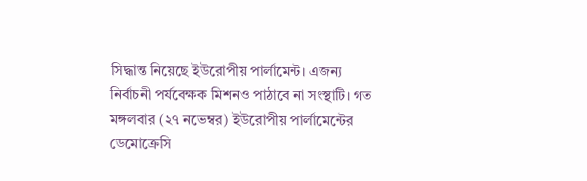সিদ্ধান্ত নিয়েছে ইউরোপীয় পার্লামেন্ট। এজন্য নির্বাচনী পর্যবেক্ষক মিশনও পাঠাবে না সংস্থাটি। গত মঙ্গলবার (২৭ নভেম্বর) ইউরোপীয় পার্লামেন্টের ডেমোক্রেসি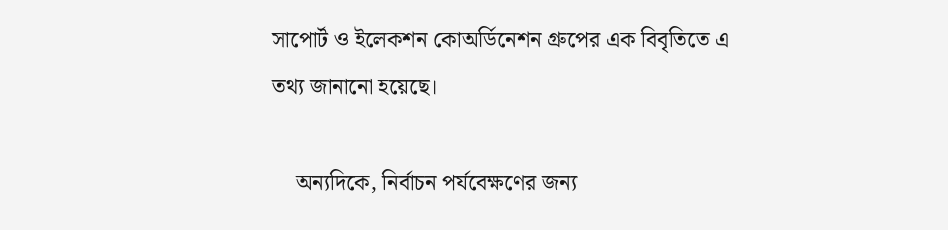সাপোর্ট ও ইলেকশন কোঅর্ডিনেশন গ্রুপের এক বিবৃতিতে এ তথ্য জানানো হয়েছে।

    অন্যদিকে, নির্বাচন পর্যবেক্ষণের জন্য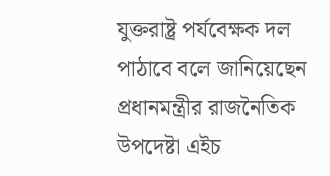যুক্তরাষ্ট্র পর্যবেক্ষক দল পাঠাবে বলে জানিয়েছেন প্রধানমন্ত্রীর রাজনৈতিক উপদেষ্টা এইচ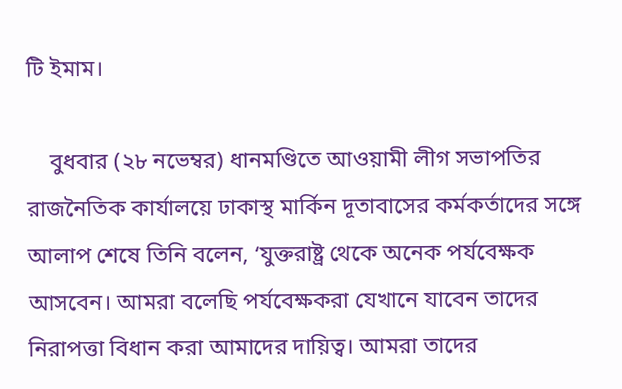টি ইমাম।

    বুধবার (২৮ নভেম্বর) ধানমণ্ডিতে আওয়ামী লীগ সভাপতির রাজনৈতিক কার্যালয়ে ঢাকাস্থ মার্কিন দূতাবাসের কর্মকর্তাদের সঙ্গে আলাপ শেষে তিনি বলেন, ‘যুক্তরাষ্ট্র থেকে অনেক পর্যবেক্ষক আসবেন। আমরা বলেছি পর্যবেক্ষকরা যেখানে যাবেন তাদের নিরাপত্তা বিধান করা আমাদের দায়িত্ব। আমরা তাদের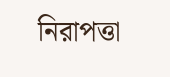নিরাপত্তা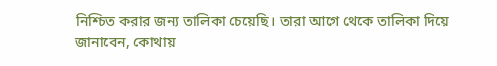নিশ্চিত করার জন্য তালিকা চেয়েছি। তারা আগে থেকে তালিকা দিয়ে জানাবেন, কোথায়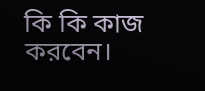কি কি কাজ করবেন।